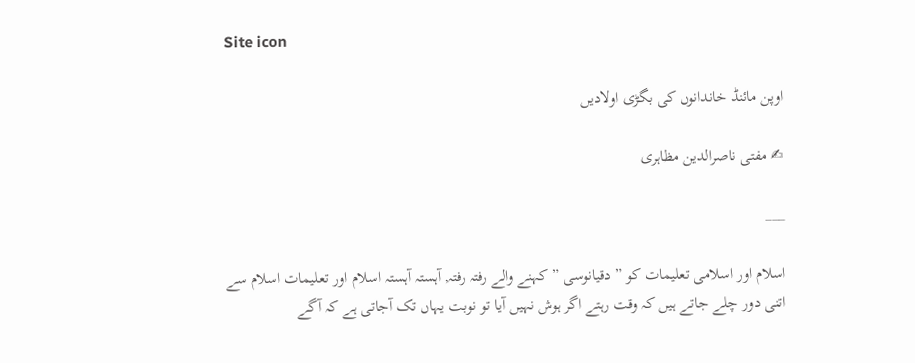Site icon

اوپن مائنڈ خاندانوں کی بگڑی اولادیں

✍ مفتی ناصرالدین مظاہری

___

اسلام اور اسلامی تعلیمات کو ” دقیانوسی ” کہنے والے رفتہ رفتہ, آہستہ آہستہ اسلام اور تعلیمات اسلام سے اتنی دور چلے جاتے ہیں کہ وقت رہتے اگر ہوش نہیں آیا تو نوبت یہاں تک آجاتی ہے کہ آگے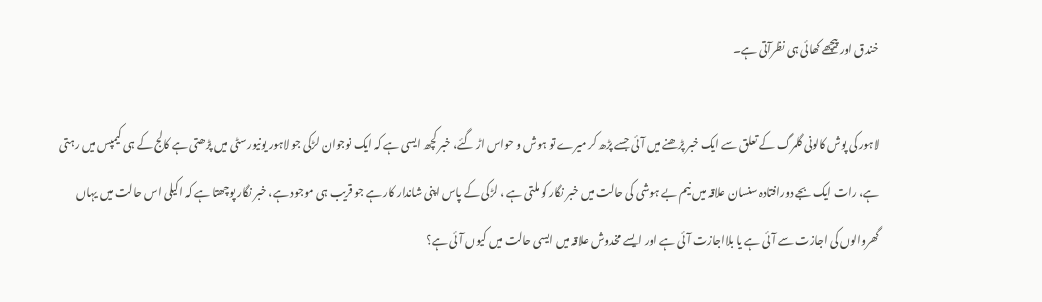خندق اور پیچھے کھائی ہی نظرآتی ہے۔

لاہور کی پوش کالونی گلمرگ کے تعلق سے ایک خبر پڑھنے میں آئی جسے پڑھ کر میرے تو ہوش و حواس اڑ گئے، خبر کچھ ایسی ہے کہ ایک نوجوان لڑکی جو لاہور یونیورسٹی میں پڑھتی ہے کالج کے ہی کیمپس میں رہتی ہے، رات ایک بجے دورافتادہ سنسان علاقہ میں نیم بے ہوشی کی حالت میں خبر نگار کو ملتی ہے ، لڑکی کے پاس اپنی شاندار کار ہے جو قریب ہی موجود ہے، خبر نگار پوچھتا ہے کہ اکیلی اس حالت میں یہاں گھروالوں کی اجازت سے آئی ہے یا بلااجازت آئی ہے اور ایسے مخدوش علاقہ میں ایسی حالت میں کیوں آئی ہے؟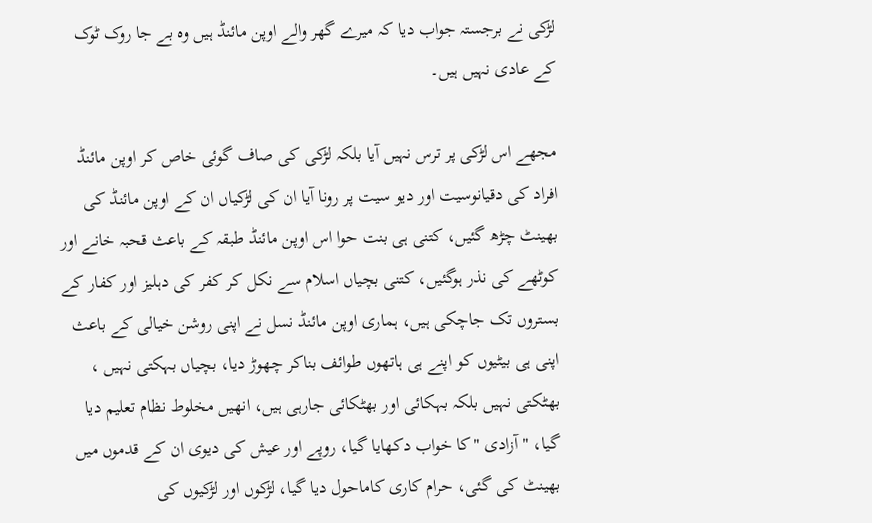لڑکی نے برجستہ جواب دیا کہ میرے گھر والے اوپن مائنڈ ہیں وہ بے جا روک ٹوک کے عادی نہیں ہیں۔

مجھے اس لڑکی پر ترس نہیں آیا بلکہ لڑکی کی صاف گوئی خاص کر اوپن مائنڈ افراد کی دقیانوسیت اور دیو سیت پر رونا آیا ان کی لڑکیاں ان کے اوپن مائنڈ کی بھینٹ چڑھ گئیں، کتنی ہی بنت حوا اس اوپن مائنڈ طبقہ کے باعث قحبہ خانے اور کوٹھے کی نذر ہوگئیں، کتنی بچیاں اسلام سے نکل کر کفر کی دہلیز اور کفار کے بستروں تک جاچکی ہیں، ہماری اوپن مائنڈ نسل نے اپنی روشن خیالی کے باعث اپنی ہی بیٹیوں کو اپنے ہی ہاتھوں طوائف بناکر چھوڑ دیا، بچیاں بہکتی نہیں ، بھٹکتی نہیں بلکہ بہکائی اور بھٹکائی جارہی ہیں، انھیں مخلوط نظام تعلیم دیا گیا، "آزادی "کا خواب دکھایا گیا، روپے اور عیش کی دیوی ان کے قدموں میں بھینٹ کی گئی، حرام کاری کاماحول دیا گیا، لڑکوں اور لڑکیوں کی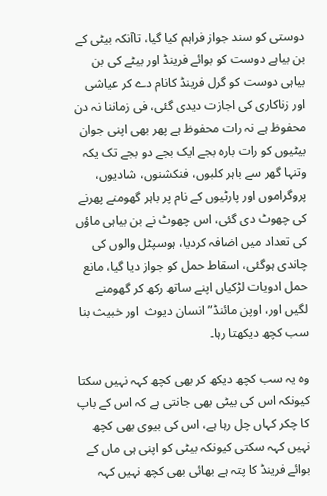دوستی کو سند جواز فراہم کیا گیا، تاآنکہ بیٹی کے بن بیاہے دوست کو بوائے فرینڈ اور بیٹے کی بن بیاہی دوست کو گرل فرینڈ کانام دے کر عیاشی اور زناکاری کی اجازت دیدی گئی، فی زماننا نہ دن محفوظ ہے نہ رات محفوظ ہے پھر بھی اپنی جوان بیٹیوں کو رات بارہ بجے ایک بجے دو بجے تک یکہ وتنہا گھر سے باہر کلبوں، فنکشنوں، شادیوں، پروگراموں اور پارٹیوں کے نام پر باہر گھومنے پھرنے کی چھوٹ دی گئی، اس چھوٹ نے بن بیاہی ماؤں کی تعداد میں اضافہ کردیا، ہوسپٹل والوں کی چاندی ہوگئی، اسقاط حمل کو جواز دیا گیا، مانع حمل ادویات لڑکیاں اپنے ساتھ رکھ کر گھومنے لگیں اور، اوپن مائنڈ”انسان دیوث  اور خبیث بنا سب کچھ دیکھتا رہا۔

وہ یہ سب کچھ دیکھ کر بھی کچھ کہہ نہیں سکتا کیونکہ اس کی بیٹی بھی جانتی ہے کہ اس کے باپ کا چکر کہاں چل رہا ہے، اس کی بیوی بھی کچھ نہیں کہہ سکتی کیونکہ بیٹی کو اپنی ہی ماں کے بوائے فرینڈ کا پتہ ہے بھائی بھی کچھ نہیں کہہ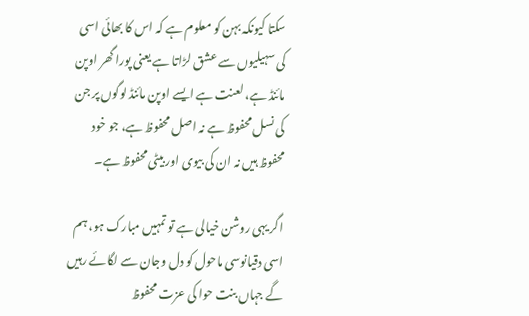سکتا کیونکہ بہن کو معلوم ہے کہ اس کا بھائی اسی کی سہیلیوں سے عشق لڑاتا ہے یعنی پورا گھر اوپن مائنڈ ہے، لعنت ہے ایسے اوپن مائنڈ لوگوں پر جن کی نسل محفوظ ہے نہ اصل محفوظ ہے، جو خود محفوظ ہیں نہ ان کی بیوی اور بیٹی محفوظ ہے۔

اگر یہی روشن خیالی ہے تو تمہیں مبارک ہو، ہم اسی دقیانوسی ماحول کو دل وجان سے لگائے رہیں گے جہاں بنت حوا کی عزت محفوظ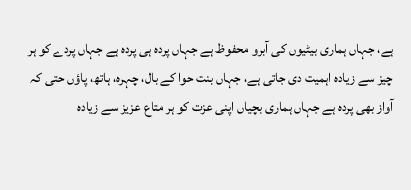ہے، جہاں ہماری بیٹیوں کی آبرو محفوظ ہے جہاں پردہ ہی پردہ ہے جہاں پردے کو ہر چیز سے زیادہ اہمیت دی جاتی ہے، جہاں بنت حوا کے بال، چہرہ، ہاتھ، پاؤں حتی کہ آواز بھی پردہ ہے جہاں ہماری بچیاں اپنی عزت کو ہر متاع عزیز سے زیادہ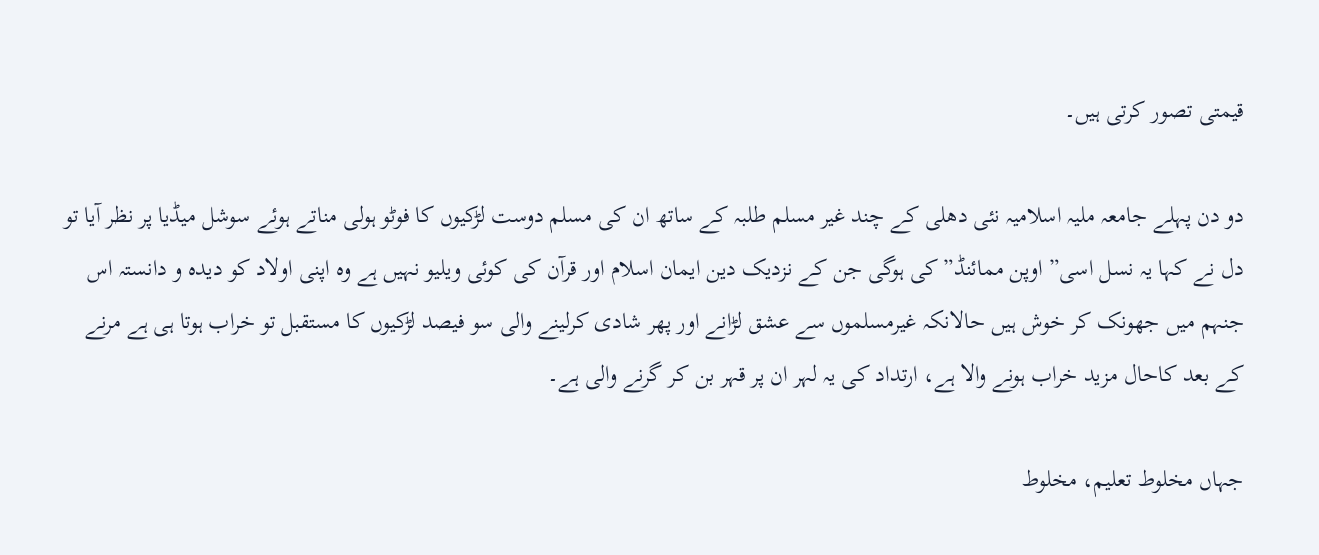قیمتی تصور کرتی ہیں۔

دو دن پہلے جامعہ ملیہ اسلامیہ نئی دھلی کے چند غیر مسلم طلبہ کے ساتھ ان کی مسلم دوست لڑکیوں کا فوٹو ہولی مناتے ہوئے سوشل میڈیا پر نظر آیا تو دل نے کہا یہ نسل اسی” اوپن ممائنڈ”کی ہوگی جن کے نزدیک دین ایمان اسلام اور قرآن کی کوئی ویلیو نہیں ہے وہ اپنی اولاد کو دیدہ و دانستہ اس جنہم میں جھونک کر خوش ہیں حالانکہ غیرمسلموں سے عشق لڑانے اور پھر شادی کرلینے والی سو فیصد لڑکیوں کا مستقبل تو خراب ہوتا ہی ہے مرنے کے بعد کاحال مزید خراب ہونے والا ہے، ارتداد کی یہ لہر ان پر قہر بن کر گرنے والی ہے۔

جہاں مخلوط تعلیم، مخلوط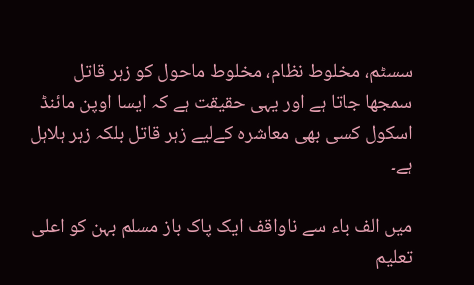سسٹم، مخلوط نظام، مخلوط ماحول کو زہر قاتل سمجھا جاتا ہے اور یہی حقیقت ہے کہ ایسا اوپن مائنڈ اسکول کسی بھی معاشرہ کےلیے زہر قاتل بلکہ زہر ہلاہل ہے۔

میں الف باء سے ناواقف ایک پاک باز مسلم بہن کو اعلی تعلیم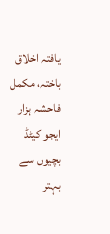یافتہ اخلاق باختہ، مکمل فاحشہ ہزار ایجو کیٹڈ بچیوں سے بہتر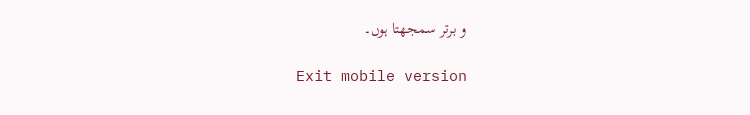و برتر سمجھتا ہوں۔

Exit mobile version